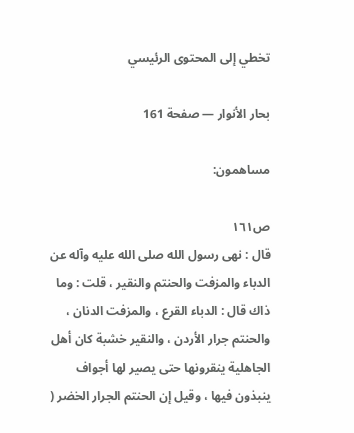تخطي إلى المحتوى الرئيسي

بحار الأنوار — صفحة 161

مساهمون:

ص١٦١
قال : نهى رسول الله صلى الله عليه وآله عن الدباء والمزفت والحنتم والنقير ، قلت : وما ذاك قال : الدباء القرع ، والمزفت الدنان ، والحنتم جرار الأردن ، والنقير خشبة كان أهل الجاهلية ينقرونها حتى يصير لها أجواف ينبذون فيها ، وقيل إن الحنتم الجرار الخضر (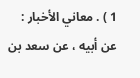1 ) . معاني الأخبار : عن أبيه ، عن سعد بن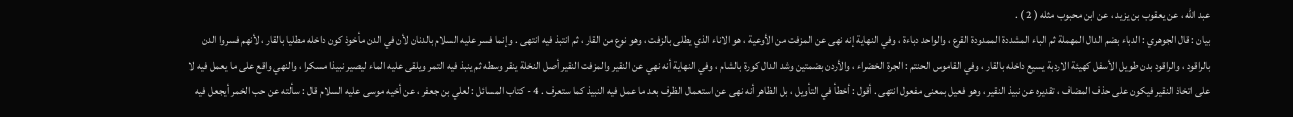عبد الله ، عن يعقوب بن يزيد ، عن ابن محبوب مثله ( 2 ) .
بيان : قال الجوهري : الدباء بضم الدال المهملة ثم الباء المشددة الممدودة القرع ، والواحد دباءة ، وفي النهاية إنه نهى عن المزفت من الأوعية ، هو الاناء الذي يطلى بالزفت ، وهو نوع من القار ، ثم انتبذ فيه انتهى . وإنما فسر عليه السلام بالدنان لأن في الدن مأخوذ كون داخله مطليا بالقار ، لأنهم فسروا الدن بالراقود ، والراقود بدن طويل الأسفل كهيئة الاردبة يسيع داخله بالقار ، وفي القاموس الحنتم : الجرة الخضراء ، والأردن بضمتين وشد الدال كورة بالشام ، وفي النهاية أنه نهي عن النقير والمزفت النقير أصل النخلة ينقر وسطه ثم ينبذ فيه التمر ويلقى عليه الماء ليصير نبيذا مسكرا ، والنهي واقع على ما يعمل فيه لا على اتخاذ النقير فيكون على حذف المضاف ، تقديره عن نبيذ النقير ، وهو فعيل بمعنى مفعول انتهى . أقول : أخطأ في التأويل ، بل الظاهر أنه نهى عن استعمال الظرف بعد ما عمل فيه النبيذ كما ستعرف . 4 - كتاب المسائل : لعلي بن جعفر ، عن أخيه موسى عليه السلام قال : سألته عن حب الخمر أيجعل فيه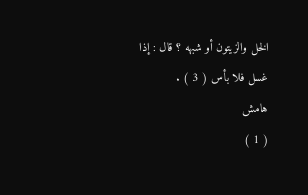الخل والزيتون أو شبهه ؟ قال : إذا غسل فلا بأس ( 3 ) .
هامش
( 1 )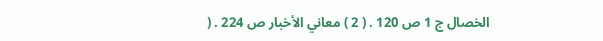الخصال ج 1 ص 120 . ( 2 ) معاني الأخبار ص 224 . (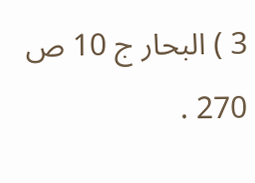3 ) البحار ج 10 ص 270 .